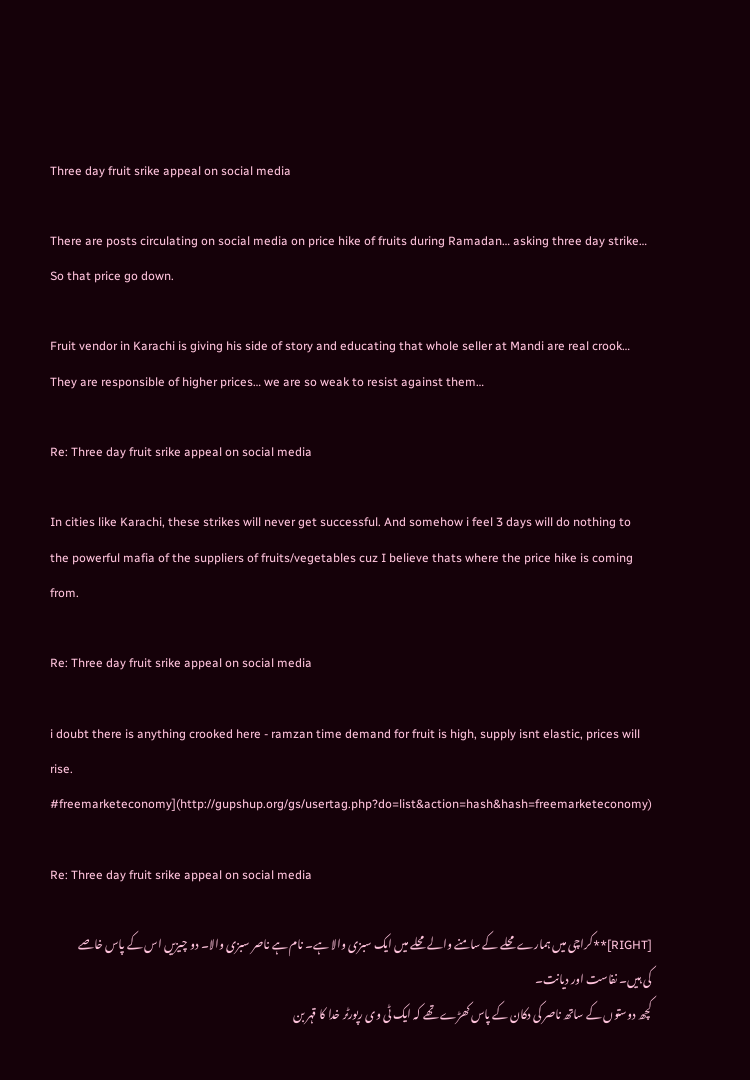Three day fruit srike appeal on social media

There are posts circulating on social media on price hike of fruits during Ramadan… asking three day strike…
So that price go down.

Fruit vendor in Karachi is giving his side of story and educating that whole seller at Mandi are real crook… They are responsible of higher prices… we are so weak to resist against them…

Re: Three day fruit srike appeal on social media

In cities like Karachi, these strikes will never get successful. And somehow i feel 3 days will do nothing to the powerful mafia of the suppliers of fruits/vegetables cuz I believe thats where the price hike is coming from.

Re: Three day fruit srike appeal on social media

i doubt there is anything crooked here - ramzan time demand for fruit is high, supply isnt elastic, prices will rise. #freemarketeconomy](http://gupshup.org/gs/usertag.php?do=list&action=hash&hash=freemarketeconomy)

Re: Three day fruit srike appeal on social media

[RIGHT]**کراچی میں ہمارے محلے کے سامنے والے محلے میں ایک سبزی والا ہے۔ نام ہے ناصر سبزی والا۔ دو چیزیں اس کے پاس خاصے کی ہیں۔ نفاست اور دیانت۔
کچھ دوستوں کے ساتھ ناصر کی دکان کے پاس کھڑے تھے کہ ایک ٹی وی رپورٹر خدا کا قہر بن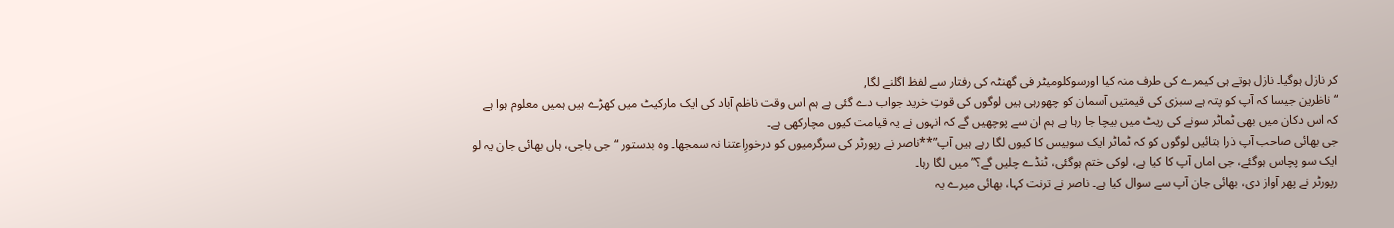کر نازل ہوگیا۔ نازل ہوتے ہی کیمرے کی طرف منہ کیا اورسوکلومیٹر فی گھنٹہ کی رفتار سے لفظ اگلنے لگا,
“ناظرین جیسا کہ آپ کو پتہ ہے سبزی کی قیمتیں آسمان کو چھورہی ہیں لوگوں کی قوتِ خرید جواب دے گئی ہے ہم اس وقت ناظم آباد کی ایک مارکیٹ میں کھڑے ہیں ہمیں معلوم ہوا ہے کہ اس دکان میں بھی ٹماٹر سونے کی ریٹ میں بیچا جا رہا ہے ہم ان سے پوچھیں گے کہ انہوں نے یہ قیامت کیوں مچارکھی ہے۔
جی بھائی صاحب آپ ذرا بتائیں لوگوں کو کہ ٹماٹر ایک سوبیس کا کیوں لگا رہے ہیں آپ”**ناصر نے رپورٹر کی سرگرمیوں کو درخورِاعتنا نہ سمجھا۔ وہ بدستور “جی باجی، ہاں بھائی جان یہ لو ایک سو پچاس ہوگئے، جی اماں آپ کا کیا ہے، لوکی ختم ہوگئی، ٹنڈے چلیں گے؟” میں لگا رہا۔
رپورٹر نے پھر آواز دی، بھائی جان آپ سے سوال کیا ہے۔ ناصر نے ترنت کہا، بھائی میرے یہ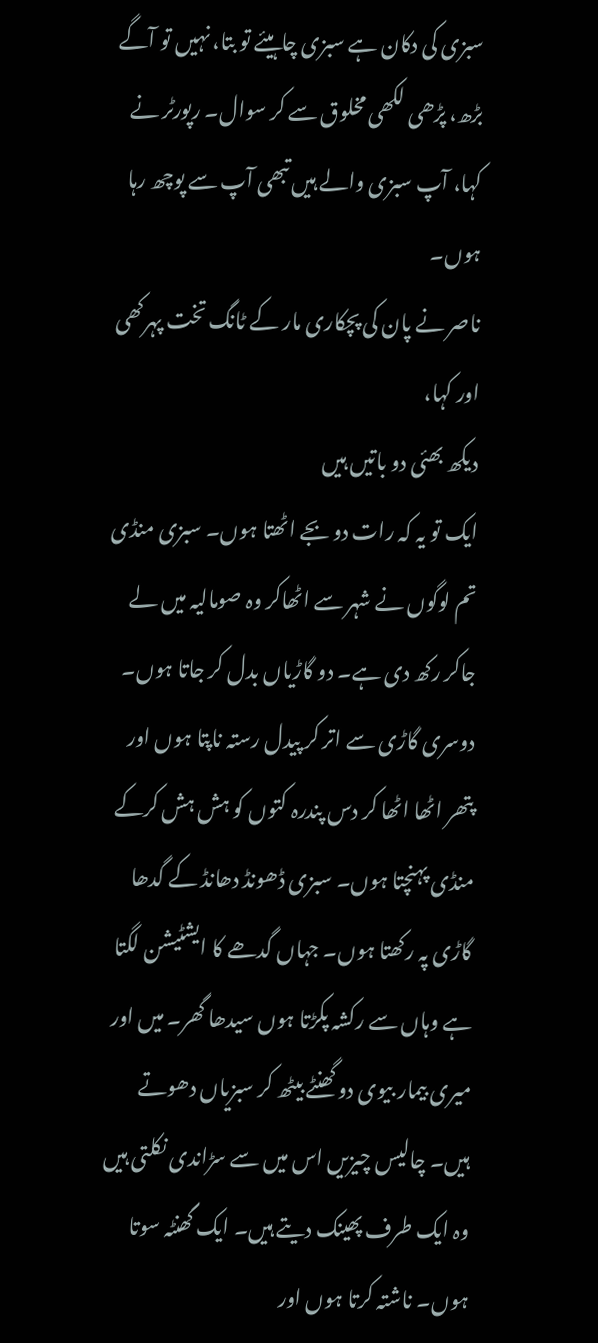سبزی کی دکان ہے سبزی چاہیئے تو بتا، نہیں تو آگے بڑھ، پڑھی لکھی مخلوق سے کر سوال۔ رپورٹر نے کہا، آپ سبزی والے ہیں تبھی آپ سے پوچھ رہا ہوں۔
ناصر نے پان کی پچکاری مار کے ٹانگ تخت پہرکھی اور کہا،
دیکھ بھئی دو باتیں ہیں
ایک تو یہ کہ رات دو بجے اٹھتا ہوں۔ سبزی منڈی تم لوگوں نے شہر سے اٹھاکر وہ صومالیہ میں لے جاکر رکھ دی ہے۔ دو گاڑیاں بدل کر جاتا ہوں۔ دوسری گاڑی سے اتر کر پیدل رستہ ناپتا ہوں اور پتھر اٹھا اٹھا کر دس پندرہ کتوں کو ہش ہش کرکے منڈی پہنچتا ہوں۔ سبزی ڈھونڈ دھانڈ کے گدھا گاڑی پہ رکھتا ہوں۔ جہاں گدھے کا ایشٹیشن لگتا ہے وہاں سے رکشہ پکڑتا ہوں سیدھا گھر۔ میں اور میری بیمار بیوی دو گھنٹے بیٹھ کر سبزیاں دھوتے ہیں۔ چالیس چیزیں اس میں سے سڑاندی نکلتی ہیں وہ ایک طرف پھینک دیتے ہیں۔ ایک گھنٹہ سوتا ہوں۔ ناشتہ کرتا ہوں اور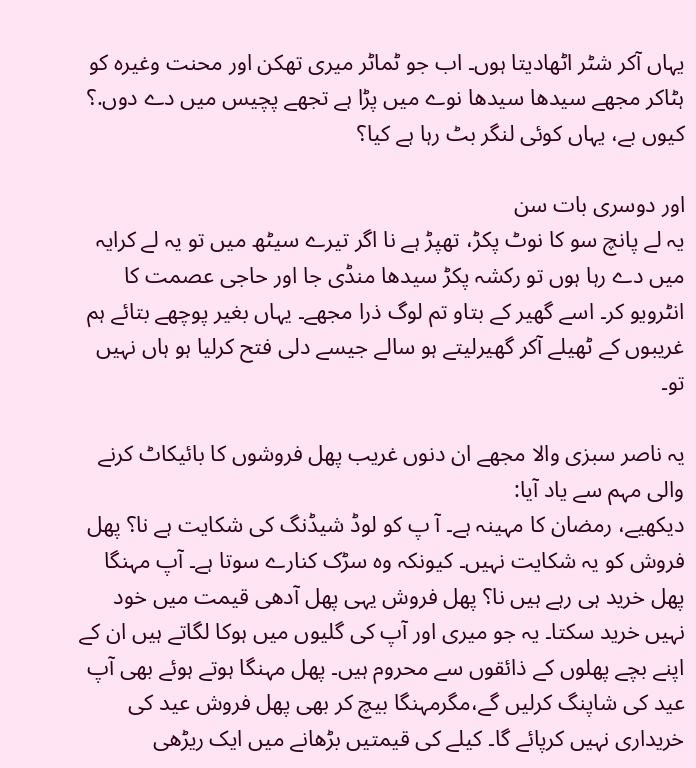یہاں آکر شٹر اٹھادیتا ہوں۔ اب جو ٹماٹر میری تھکن اور محنت وغیرہ کو ہٹاکر مجھے سیدھا سیدھا نوے میں پڑا ہے تجھے پچیس میں دے دوں.؟ کیوں بے، یہاں کوئی لنگر بٹ رہا ہے کیا؟

اور دوسری بات سن
یہ لے پانچ سو کا نوٹ پکڑ، تھپڑ ہے نا اگر تیرے سیٹھ میں تو یہ لے کرایہ میں دے رہا ہوں تو رکشہ پکڑ سیدھا منڈی جا اور حاجی عصمت کا انٹرویو کر۔ اسے گھیر کے بتاو تم لوگ ذرا مجھے۔ یہاں بغیر پوچھے بتائے ہم غریبوں کے ٹھیلے آکر گھیرلیتے ہو سالے جیسے دلی فتح کرلیا ہو ہاں نہیں تو۔

یہ ناصر سبزی والا مجھے ان دنوں غریب پھل فروشوں کا بائیکاٹ کرنے والی مہم سے یاد آیا:
دیکھیے، رمضان کا مہینہ ہے۔ آ پ کو لوڈ شیڈنگ کی شکایت ہے نا؟ پھل فروش کو یہ شکایت نہیں۔ کیونکہ وہ سڑک کنارے سوتا ہے۔ آپ مہنگا پھل خرید ہی رہے ہیں نا؟ پھل فروش یہی پھل آدھی قیمت میں خود نہیں خرید سکتا۔ یہ جو میری اور آپ کی گلیوں میں ہوکا لگاتے ہیں ان کے اپنے بچے پھلوں کے ذائقوں سے محروم ہیں۔ پھل مہنگا ہوتے ہوئے بھی آپ عید کی شاپنگ کرلیں گے،مگرمہنگا بیچ کر بھی پھل فروش عید کی خریداری نہیں کرپائے گا۔ کیلے کی قیمتیں بڑھانے میں ایک ریڑھی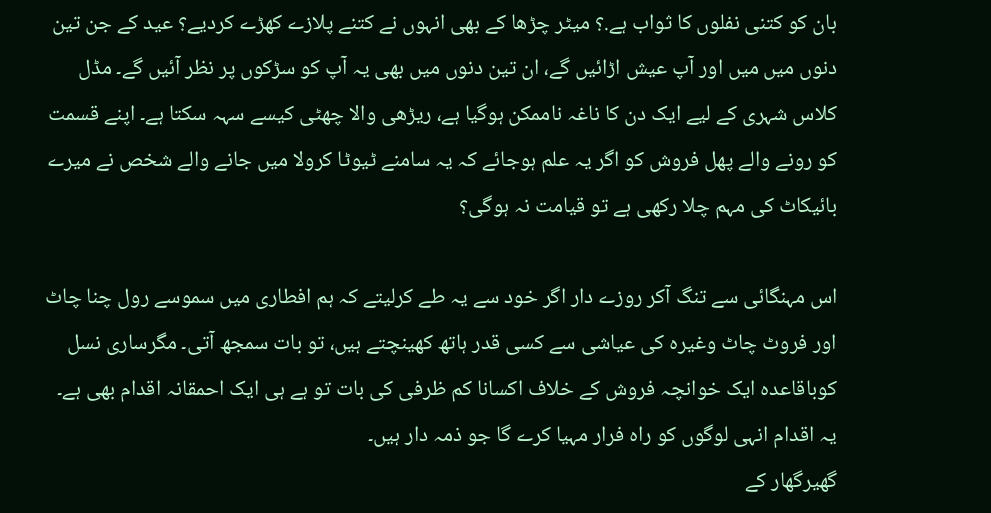بان کو کتنی نفلوں کا ثواب ہے.؟ میٹر چڑھا کے بھی انہوں نے کتنے پلازے کھڑے کردیے؟ عید کے جن تین دنوں میں میں اور آپ عیش اڑائیں گے، ان تین دنوں میں بھی یہ آپ کو سڑکوں پر نظر آئیں گے۔ مڈل کلاس شہری کے لیے ایک دن کا ناغہ ناممکن ہوگیا ہے، ریڑھی والا چھٹی کیسے سہہ سکتا ہے۔ اپنے قسمت کو رونے والے پھل فروش کو اگر یہ علم ہوجائے کہ یہ سامنے ٹیوٹا کرولا میں جانے والے شخص نے میرے بائیکاٹ کی مہم چلا رکھی ہے تو قیامت نہ ہوگی؟

اس مہنگائی سے تنگ آکر روزے دار اگر خود سے یہ طے کرلیتے کہ ہم افطاری میں سموسے رول چنا چاٹ اور فروٹ چاٹ وغیرہ کی عیاشی سے کسی قدر ہاتھ کھینچتے ہیں، تو بات سمجھ آتی۔ مگرساری نسل کوباقاعدہ ایک خوانچہ فروش کے خلاف اکسانا کم ظرفی کی بات تو ہے ہی ایک احمقانہ اقدام بھی ہے۔ یہ اقدام انہی لوگوں کو راہ فرار مہیا کرے گا جو ذمہ دار ہیں۔
گھیرگھار کے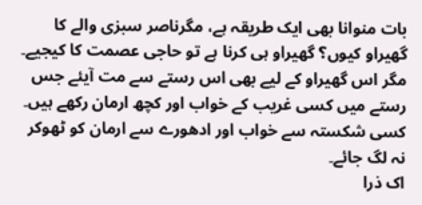بات منوانا بھی ایک طریقہ ہے، مگرناصر سبزی والے کا گھیراو کیوں؟ گھیراو ہی کرنا ہے تو حاجی عصمت کا کیجیے۔ مگر اس گھیراو کے لیے بھی اس رستے سے مت آیئے جس رستے میں کسی غریب کے خواب اور کچھ ارمان رکھے ہیں۔
کسی شکستہ سے خواب اور ادھورے سے ارمان کو ٹھوکر نہ لگ جائے۔
اک ذرا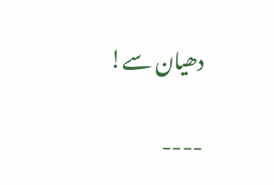دھیان سے!

----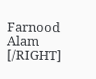Farnood Alam
[/RIGHT]